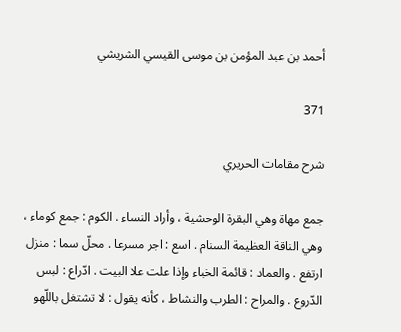أحمد بن عبد المؤمن بن موسى القيسي الشريشي

371

شرح مقامات الحريري

جمع مهاة وهي البقرة الوحشية ، وأراد النساء . الكوم : جمع كوماء ، وهي الناقة العظيمة السنام . اسع : اجر مسرعا . محلّ سما : منزل ارتفع . والعماد : قائمة الخباء وإذا علت علا البيت . ادّراع : لبس الدّروع . والمراح : الطرب والنشاط ، كأنه يقول : لا تشتغل باللّهو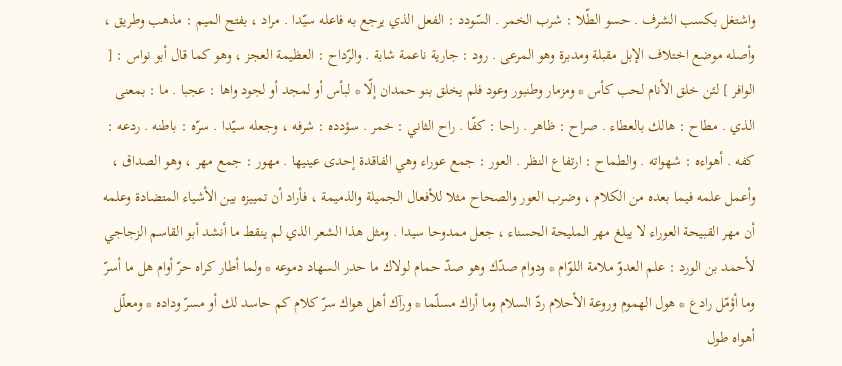واشتغل بكسب الشرف . حسو الطّلا : شرب الخمر . السّودد : الفعل الذي يرجع به فاعله سيّدا . مراد ، بفتح الميم : مذهب وطريق ، وأصله موضع اختلاف الإبل مقبلة ومدبرة وهو المرعى . رود : جارية ناعمة شابة . والرّداح : العظيمة العجز ، وهو كما قال أبو نواس : [ الوافر ] لئن خلق الأنام لحب كأس * ومزمار وطنبور وعود فلم يخلق بنو حمدان إلّا * لبأس أو لمجد أو لجود واها : عجبا . ما : بمعنى الذي . مطاح : هالك بالعطاء . صراح : ظاهر . راحا : كفّا . راح الثاني : خمر . سؤدده : شرفه ، وجعله سيّدا . سرّه : باطنه . ردعه : كفه . أهواءه : شهواته . والطماح : ارتفاع النظر . العور : جمع عوراء وهي الفاقدة إحدى عينيها . مهور : جمع مهر ، وهو الصداق ، وأعمل علمه فيما بعده من الكلام ، وضرب العور والصحاح مثلا للأفعال الجميلة والذميمة ، فأراد أن تمييزه بين الأشياء المتضادة وعلمه أن مهر القبيحة العوراء لا يبلغ مهر المليحة الحسناء ، جعل ممدوحا سيدا . ومثل هذا الشعر الذي لم ينقط ما أنشد أبو القاسم الزجاجي لأحمد بن الورد : علم العدوّ ملامة اللوّام * ودوام صدّك وهو صدّ حمام لولاك ما حدر السهاد دموعه * ولما أطار كراه حرّ أوام هل ما أسرّ وما أؤمّل رادع * هول الهموم وروعة الأحلام ردّ السلام وما أراك مسلّما * ورآك أهل هواك سرّ كلام كم حاسد لك أو مسرّ وداده * ومعلّل أهواه طول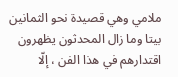ملامي وهي قصيدة نحو الثمانين بيتا وما زال المحدثون يظهرون اقتدارهم في هذا الفن ، إلّا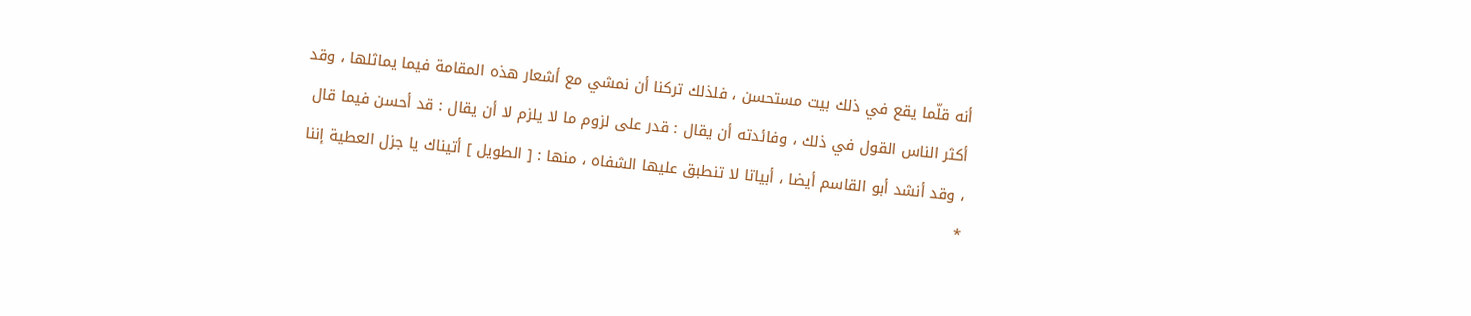أنه قلّما يقع في ذلك بيت مستحسن ، فلذلك تركنا أن نمشي مع أشعار هذه المقامة فيما يماثلها ، وقد أكثر الناس القول في ذلك ، وفائدته أن يقال : قدر على لزوم ما لا يلزم لا أن يقال : قد أحسن فيما قال ، وقد أنشد أبو القاسم أيضا ، أبياتا لا تنطبق عليها الشفاه ، منها : [ الطويل ] أتيناك يا جزل العطية إننا *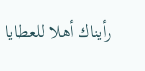رأيناك أهلا للعطايا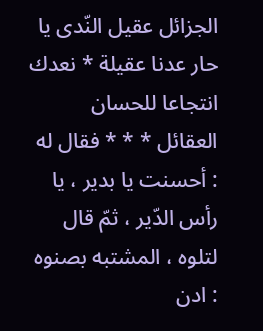الجزائل عقيل النّدى يا حار عدنا عقيلة * نعدك انتجاعا للحسان العقائل * * * فقال له : أحسنت يا بدير ، يا رأس الدّير ، ثمّ قال لتلوه ، المشتبه بصنوه : ادن